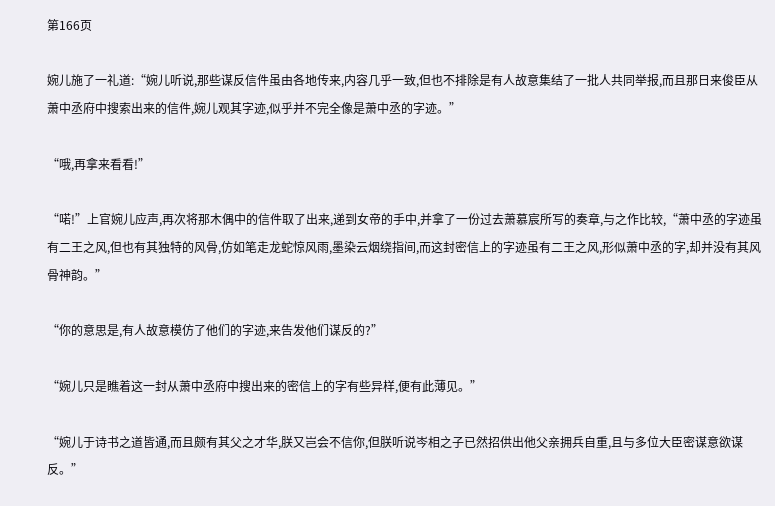第166页

婉儿施了一礼道:“婉儿听说,那些谋反信件虽由各地传来,内容几乎一致,但也不排除是有人故意集结了一批人共同举报,而且那日来俊臣从萧中丞府中搜索出来的信件,婉儿观其字迹,似乎并不完全像是萧中丞的字迹。”

“哦,再拿来看看!”

“喏!”上官婉儿应声,再次将那木偶中的信件取了出来,递到女帝的手中,并拿了一份过去萧慕宸所写的奏章,与之作比较,“萧中丞的字迹虽有二王之风,但也有其独特的风骨,仿如笔走龙蛇惊风雨,墨染云烟绕指间,而这封密信上的字迹虽有二王之风,形似萧中丞的字,却并没有其风骨神韵。”

“你的意思是,有人故意模仿了他们的字迹,来告发他们谋反的?”

“婉儿只是瞧着这一封从萧中丞府中搜出来的密信上的字有些异样,便有此薄见。”

“婉儿于诗书之道皆通,而且颇有其父之才华,朕又岂会不信你,但朕听说岑相之子已然招供出他父亲拥兵自重,且与多位大臣密谋意欲谋反。”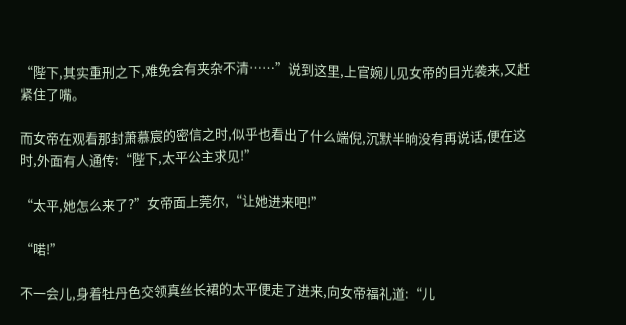“陛下,其实重刑之下,难免会有夹杂不清……”说到这里,上官婉儿见女帝的目光袭来,又赶紧住了嘴。

而女帝在观看那封萧慕宸的密信之时,似乎也看出了什么端倪,沉默半晌没有再说话,便在这时,外面有人通传:“陛下,太平公主求见!”

“太平,她怎么来了?”女帝面上莞尔,“让她进来吧!”

“喏!”

不一会儿,身着牡丹色交领真丝长裙的太平便走了进来,向女帝福礼道:“儿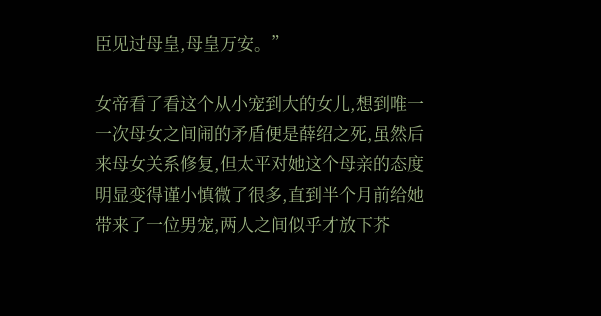臣见过母皇,母皇万安。”

女帝看了看这个从小宠到大的女儿,想到唯一一次母女之间闹的矛盾便是薛绍之死,虽然后来母女关系修复,但太平对她这个母亲的态度明显变得谨小慎微了很多,直到半个月前给她带来了一位男宠,两人之间似乎才放下芥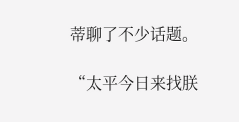蒂聊了不少话题。

“太平今日来找朕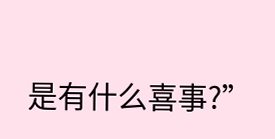是有什么喜事?”